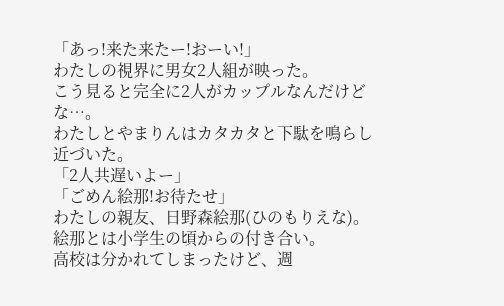「あっ!来た来たー!おーい!」
わたしの視界に男女2人組が映った。
こう見ると完全に2人がカップルなんだけどな…。
わたしとやまりんはカタカタと下駄を鳴らし近づいた。
「2人共遅いよー」
「ごめん絵那!お待たせ」
わたしの親友、日野森絵那(ひのもりえな)。
絵那とは小学生の頃からの付き合い。
高校は分かれてしまったけど、週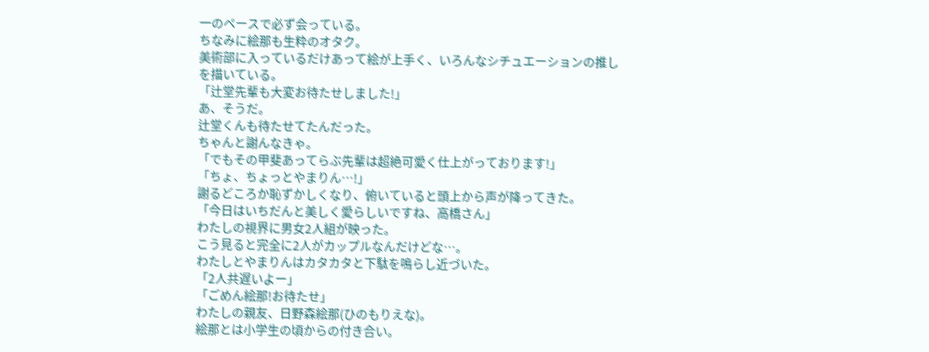一のペースで必ず会っている。
ちなみに絵那も生粋のオタク。
美術部に入っているだけあって絵が上手く、いろんなシチュエーションの推しを描いている。
「辻堂先輩も大変お待たせしました!」
あ、そうだ。
辻堂くんも待たせてたんだった。
ちゃんと謝んなきゃ。
「でもその甲斐あってらぶ先輩は超絶可愛く仕上がっております!」
「ちょ、ちょっとやまりん…!」
謝るどころか恥ずかしくなり、俯いていると頭上から声が降ってきた。
「今日はいちだんと美しく愛らしいですね、高橋さん」
わたしの視界に男女2人組が映った。
こう見ると完全に2人がカップルなんだけどな…。
わたしとやまりんはカタカタと下駄を鳴らし近づいた。
「2人共遅いよー」
「ごめん絵那!お待たせ」
わたしの親友、日野森絵那(ひのもりえな)。
絵那とは小学生の頃からの付き合い。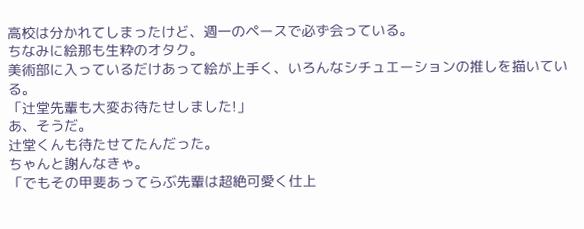高校は分かれてしまったけど、週一のペースで必ず会っている。
ちなみに絵那も生粋のオタク。
美術部に入っているだけあって絵が上手く、いろんなシチュエーションの推しを描いている。
「辻堂先輩も大変お待たせしました!」
あ、そうだ。
辻堂くんも待たせてたんだった。
ちゃんと謝んなきゃ。
「でもその甲斐あってらぶ先輩は超絶可愛く仕上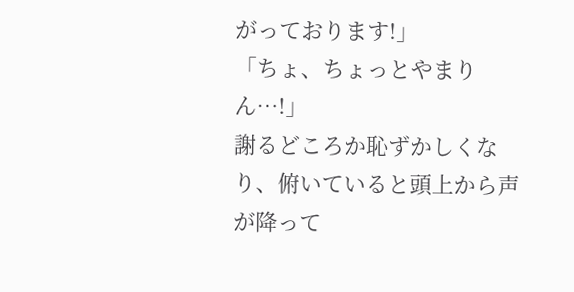がっております!」
「ちょ、ちょっとやまりん…!」
謝るどころか恥ずかしくなり、俯いていると頭上から声が降って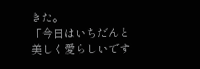きた。
「今日はいちだんと美しく愛らしいです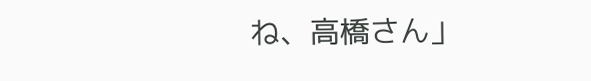ね、高橋さん」